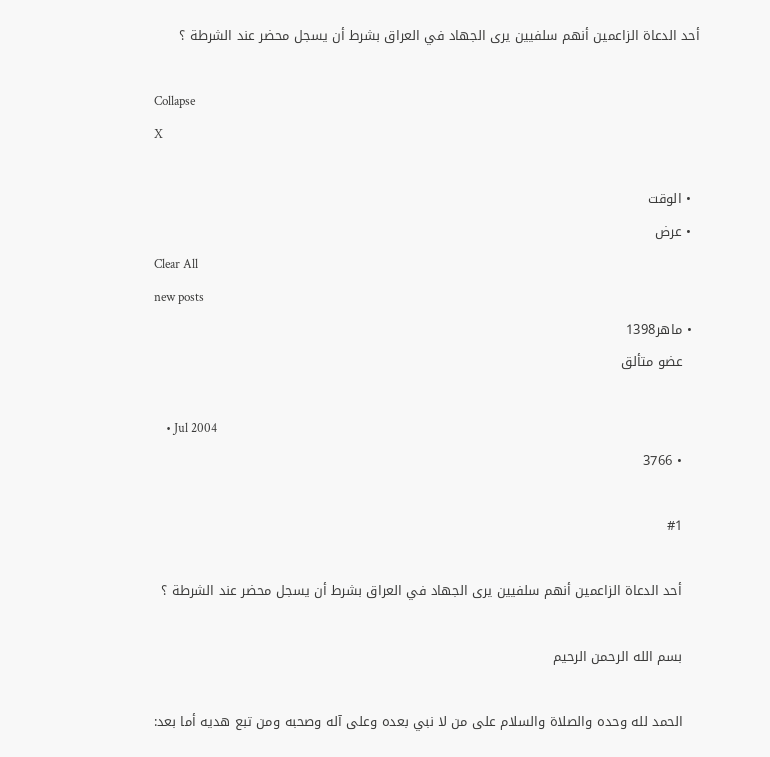أحد الدعاة الزاعمين أنهم سلفيين يرى الجهاد في العراق بشرط أن يسجل محضر عند الشرطة ؟

Collapse
X

  • الوقت
  • عرض
Clear All
new posts
  • ماهر1398
    عضو متألق

    • Jul 2004
    • 3766

    #1

    أحد الدعاة الزاعمين أنهم سلفيين يرى الجهاد في العراق بشرط أن يسجل محضر عند الشرطة ؟

    بسم الله الرحمن الرحيم

    الحمد لله وحده والصلاة والسلام على من لا نبي بعده وعلى آله وصحبه ومن تبع هديه أما بعد: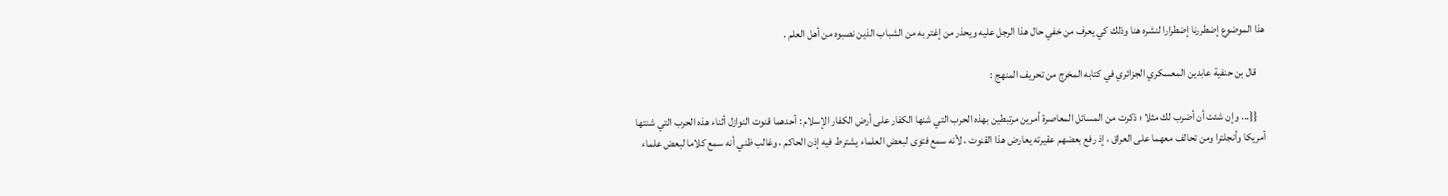هذا الموضوع إضطررنا إضطرارا لنشره هنا وذلك كي يعرف من خفي حال هذا الرجل عليه ويحذر من إغتر به من الشباب الذين نصبوه من أهل العلم .

    قال بن حنفية عابدين المعسكري الجزائري في كتابه المخرج من تحريف المنهج :

    {{... وإن شئت أن أضرب لك مثلا ؛ ذكرت من المسائل المعاصرة أمرين مرتبطين بهذه الحرب التي شنها الكفار على أرض الكفار الإسلام : أحدهما قنوت النوازل أثناء هذه الحرب التي شنتها أمريكا وأنجلترا ومن تحالف معهما على العراق ، إذ رفع بعضهم عقيرته يعارض هذا القنوت ، لأنه سمع فتوى لبعض العلماء يشترط فيه إذن الحاكم ، وغالب ظني أنه سمع كلاما لبعض علماء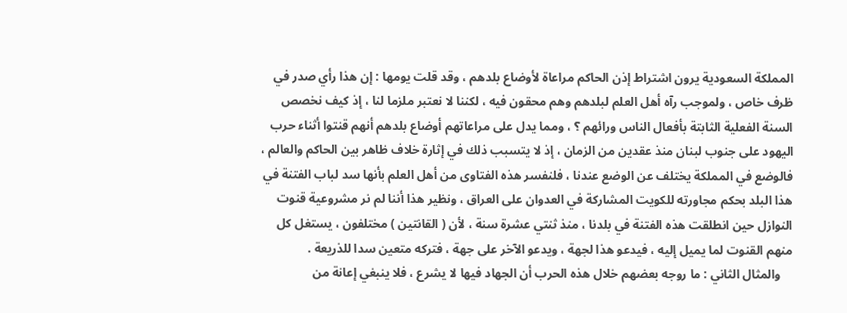المملكة السعودية يرون اشتراط إذن الحاكم مراعاة لأوضاع بلدهم ، وقد قلت يومها : إن هذا رأي صدر في ظرف خاص ، ولموجب رآه أهل العلم لبلدهم وهم محقون فيه ، لكننا لا نعتبر ملزما لنا ، إذ كيف نخصص السنة الفعلية الثابتة بأفعال الناس ورائهم ؟ ، ومما يدل على مراعاتهم أوضاع بلدهم أنهم قنتوا أثناء حرب اليهود على جنوب لبنان منذ عقدين من الزمان ، إذ لا يتسبب ذلك في إثارة خلاف ظاهر بين الحاكم والعالم ، فالوضع في المملكة يختلف عن الوضع عندنا ، فلنفسر هذه الفتاوى من أهل العلم بأنها سد لباب الفتنة في هذا البلد بحكم مجاورته للكويت المشاركة في العدوان على العراق ، ونظير هذا أننا لم نر مشروعية قنوت النوازل حين انطلقت هذه الفتنة في بلدنا ، منذ ثنتي عشرة سنة ، لأن ( القانتين ) مختلفون ، يستغل كل منهم القنوت لما يميل إليه ، فيدعو هذا لجهة ، ويدعو الآخر على جهة ، فتركه متعين سدا للذريعة .
    والمثال الثاني : ما روجه بعضهم خلال هذه الحرب أن الجهاد فيها لا يشرع ، فلا ينبغي إعانة من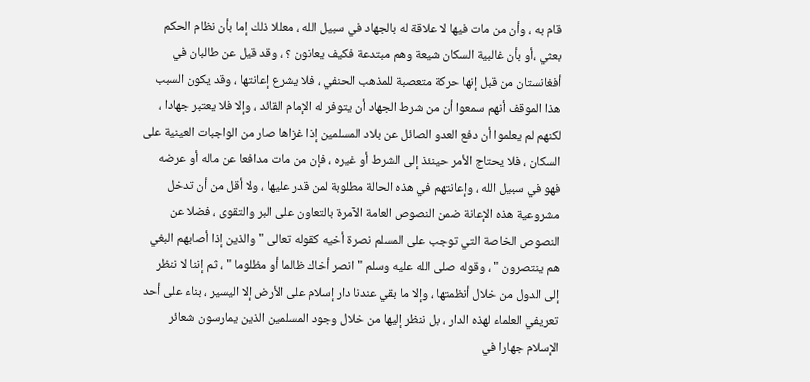قام به ، وأن من مات فيها لا علاقة له بالجهاد في سبيل الله ، معللا ذلك إما بأن نظام الحكم بعثي ،أو بأن غالبية السكان شيعة وهم مبتدعة فكيف يعانون ؟ ، وقد قيل عن طالبان في أفغانستان من قبل إنها حركة متعصبة للمذهب الحنفي ، فلا يشرع إعانتها ، وقد يكون السبب هذا الموقف أنهم سمعوا أن من شرط الجهاد أن يتوفر له الإمام القائد ، وإلا فلا يعتبر جهادا ، لكنهم لم يعلموا أن دفع العدو الصائل عن بلاد المسلمين إذا غزاها صار من الواجبات العينية على السكان ، فلا يحتاج الأمر حينئذ إلى الشرط أو غيره ، فإن من مات مدافعا عن ماله أو عرضه فهو في سبيل الله ، وإعانتهم في هذه الحالة مطلوبة لمن قدر عليها ، ولا أقل من أن تدخل مشروعية هذه الإعانة ضمن النصوص العامة الآمرة بالتعاون على البر والتقوى ، فضلا عن النصوص الخاصة التي توجب على المسلم نصرة أخيه كقوله تعالى " والذين إذا أصابهم البغي هم ينتصرون " ، وقوله صلى الله عليه وسلم " انصر أخاك ظالما أو مظلوما " ، ثم إننا لا ننظر إلى الدول من خلال أنظمتها ، وإلا ما بقي عندنا دار إسلام على الأرض إلا اليسير ، بناء على أحد تعريفي العلماء لهذه الدار ، بل ننظر إليها من خلال وجود المسلمين الذين يمارسون شعائر الإسلام جهارا في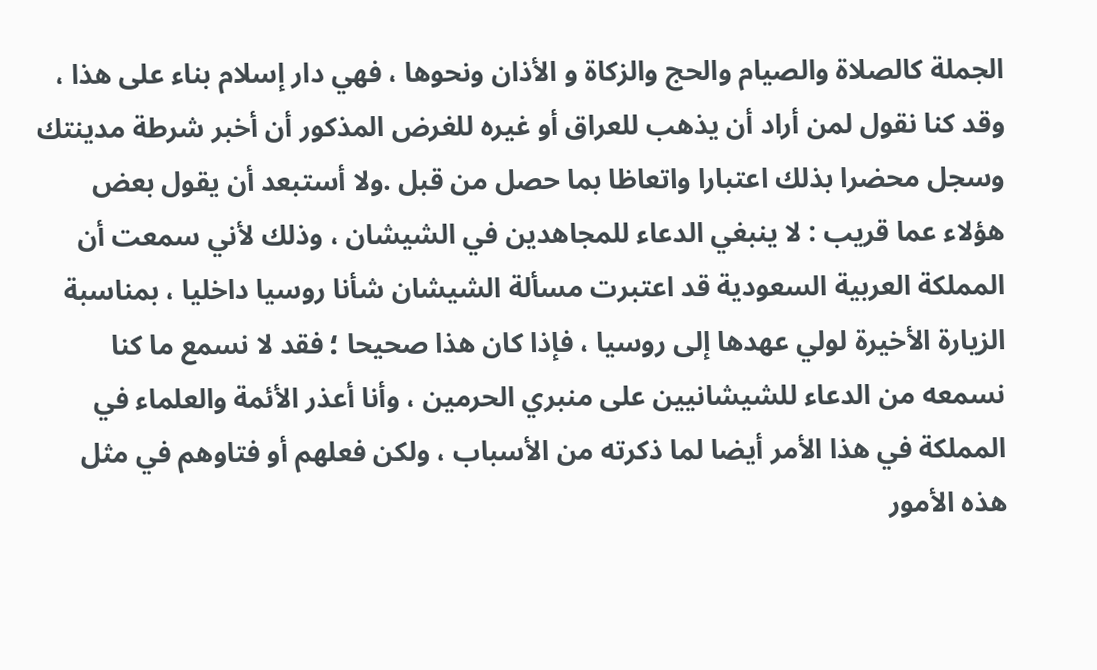الجملة كالصلاة والصيام والحج والزكاة و الأذان ونحوها ، فهي دار إسلام بناء على هذا ، وقد كنا نقول لمن أراد أن يذهب للعراق أو غيره للغرض المذكور أن أخبر شرطة مدينتك وسجل محضرا بذلك اعتبارا واتعاظا بما حصل من قبل .ولا أستبعد أن يقول بعض هؤلاء عما قريب : لا ينبغي الدعاء للمجاهدين في الشيشان ، وذلك لأني سمعت أن المملكة العربية السعودية قد اعتبرت مسألة الشيشان شأنا روسيا داخليا ، بمناسبة الزيارة الأخيرة لولي عهدها إلى روسيا ، فإذا كان هذا صحيحا ؛ فقد لا نسمع ما كنا نسمعه من الدعاء للشيشانيين على منبري الحرمين ، وأنا أعذر الأئمة والعلماء في المملكة في هذا الأمر أيضا لما ذكرته من الأسباب ، ولكن فعلهم أو فتاوهم في مثل هذه الأمور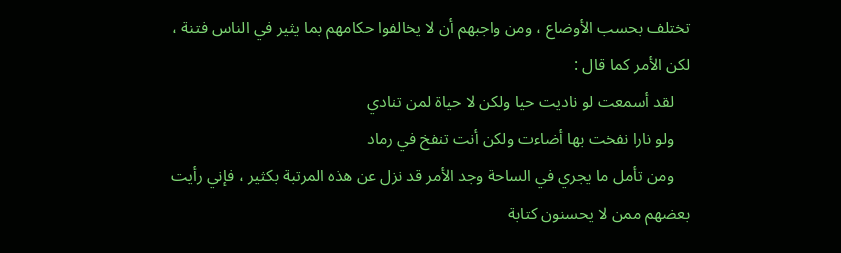تختلف بحسب الأوضاع ، ومن واجبهم أن لا يخالفوا حكامهم بما يثير في الناس فتنة ، لكن الأمر كما قال :
    لقد أسمعت لو ناديت حيا ولكن لا حياة لمن تنادي
    ولو نارا نفخت بها أضاءت ولكن أنت تنفخ في رماد
    ومن تأمل ما يجري في الساحة وجد الأمر قد نزل عن هذه المرتبة بكثير ، فإني رأيت بعضهم ممن لا يحسنون كتابة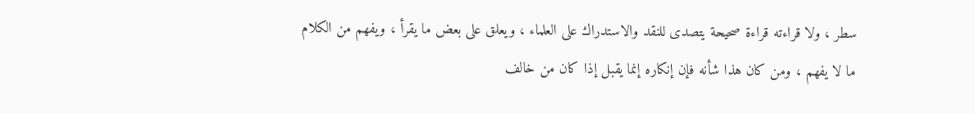سطر ، ولا قراءته قراءة صحيحة يتصدى للنقد والاستدراك على العلماء ، ويعلق على بعض ما يقرأ ، ويفهم من الكلام ما لا يفهم ، ومن كان هذا شأنه فإن إنكاره إنما يقبل إذا كان من خالف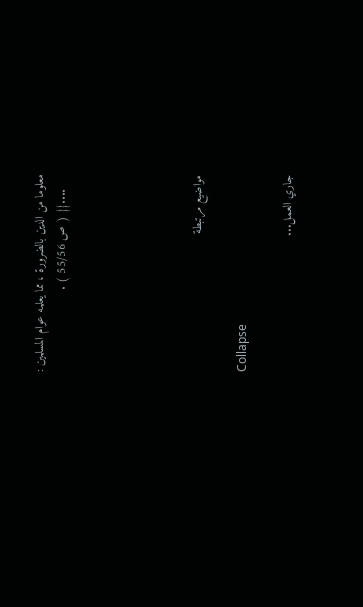معلوما من الدين بالضرورة ، مما يعلمه عوام المسلمين :
    ....}} ( ص 55/56 ) .





مواضيع مرتبطة

Collapse

جاري العمل...